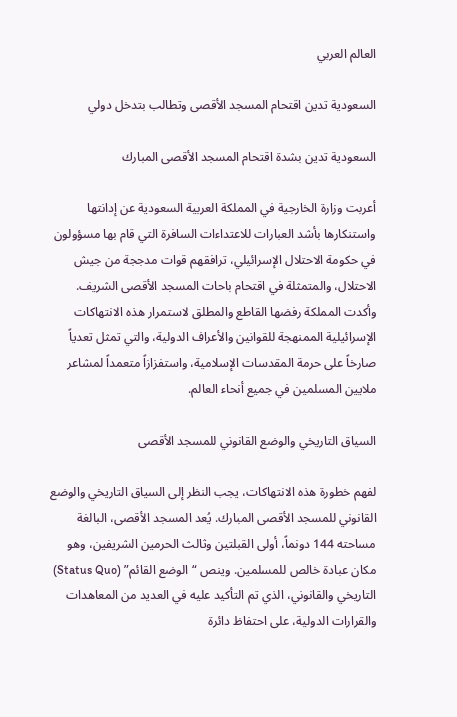العالم العربي

السعودية تدين اقتحام المسجد الأقصى وتطالب بتدخل دولي

السعودية تدين بشدة اقتحام المسجد الأقصى المبارك

أعربت وزارة الخارجية في المملكة العربية السعودية عن إدانتها واستنكارها بأشد العبارات للاعتداءات السافرة التي قام بها مسؤولون في حكومة الاحتلال الإسرائيلي، ترافقهم قوات مدججة من جيش الاحتلال، والمتمثلة في اقتحام باحات المسجد الأقصى الشريف. وأكدت المملكة رفضها القاطع والمطلق لاستمرار هذه الانتهاكات الإسرائيلية الممنهجة للقوانين والأعراف الدولية، والتي تمثل تعدياً صارخاً على حرمة المقدسات الإسلامية، واستفزازاً متعمداً لمشاعر ملايين المسلمين في جميع أنحاء العالم.

السياق التاريخي والوضع القانوني للمسجد الأقصى

لفهم خطورة هذه الانتهاكات، يجب النظر إلى السياق التاريخي والوضع القانوني للمسجد الأقصى المبارك. يُعد المسجد الأقصى، البالغة مساحته 144 دونماً، أولى القبلتين وثالث الحرمين الشريفين، وهو مكان عبادة خالص للمسلمين. وينص “الوضع القائم” (Status Quo) التاريخي والقانوني، الذي تم التأكيد عليه في العديد من المعاهدات والقرارات الدولية، على احتفاظ دائرة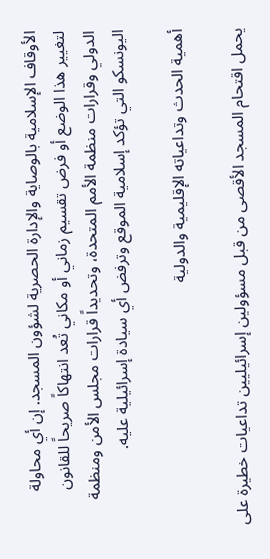الأوقاف الإسلامية بالوصاية والإدارة الحصرية لشؤون المسجد. إن أي محاولة لتغيير هذا الوضع أو فرض تقسيم زماني أو مكاني تُعد انتهاكاً صريحاً للقانون الدولي وقرارات منظمة الأمم المتحدة، وتحديداً قرارات مجلس الأمن ومنظمة اليونسكو التي تؤكد إسلامية الموقع وترفض أي سيادة إسرائيلية عليه.

أهمية الحدث وتداعياته الإقليمية والدولية

يحمل اقتحام المسجد الأقصى من قبل مسؤولين إسرائيليين تداعيات خطيرة على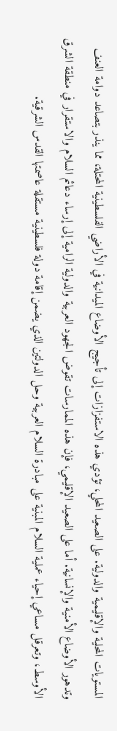المستويات المحلية والإقليمية والدولية. على الصعيد المحلي، تؤدي هذه الاستفزازات إلى تأجيج الأوضاع الميدانية في الأراضي الفلسطينية المحتلة، مما ينذر بتصاعد دوامة العنف وتدهور الأوضاع الأمنية والإنسانية. أما على الصعيد الإقليمي، فإن هذه الممارسات تقوض الجهود العربية والدولية الرامية إلى إرساء دعائم السلام والاستقرار في منطقة الشرق الأوسط، وتعرقل مساعي إحياء عملية السلام المبنية على مبادرة السلام العربية وحل الدولتين الذي يضمن إقامة دولة فلسطينية مستقلة عاصمتها القدس الشرقية.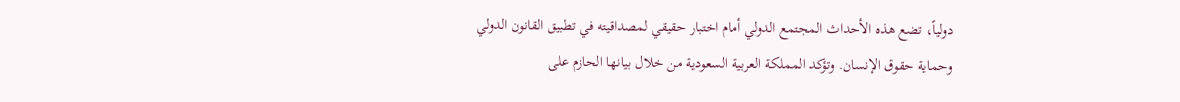دولياً، تضع هذه الأحداث المجتمع الدولي أمام اختبار حقيقي لمصداقيته في تطبيق القانون الدولي وحماية حقوق الإنسان. وتؤكد المملكة العربية السعودية من خلال بيانها الحازم على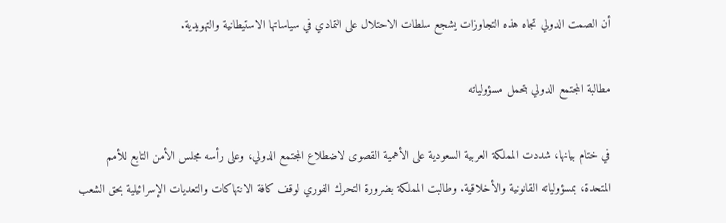أن الصمت الدولي تجاه هذه التجاوزات يشجع سلطات الاحتلال على التمادي في سياساتها الاستيطانية والتهويدية.

مطالبة المجتمع الدولي بتحمل مسؤولياته

في ختام بيانها، شددت المملكة العربية السعودية على الأهمية القصوى لاضطلاع المجتمع الدولي، وعلى رأسه مجلس الأمن التابع للأمم المتحدة، بمسؤولياته القانونية والأخلاقية. وطالبت المملكة بضرورة التحرك الفوري لوقف كافة الانتهاكات والتعديات الإسرائيلية بحق الشعب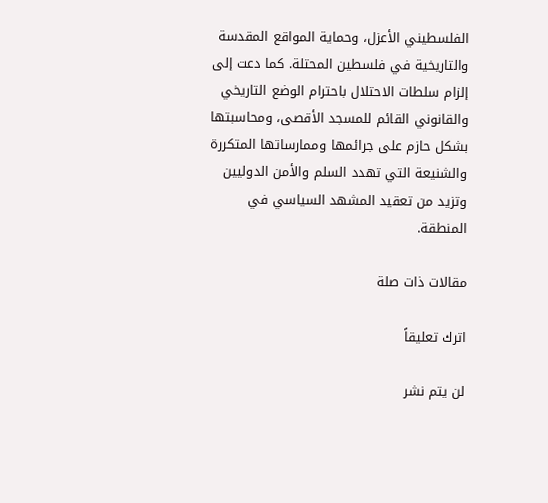الفلسطيني الأعزل، وحماية المواقع المقدسة والتاريخية في فلسطين المحتلة. كما دعت إلى إلزام سلطات الاحتلال باحترام الوضع التاريخي والقانوني القائم للمسجد الأقصى، ومحاسبتها بشكل حازم على جرائمها وممارساتها المتكررة والشنيعة التي تهدد السلم والأمن الدوليين وتزيد من تعقيد المشهد السياسي في المنطقة.

مقالات ذات صلة

اترك تعليقاً

لن يتم نشر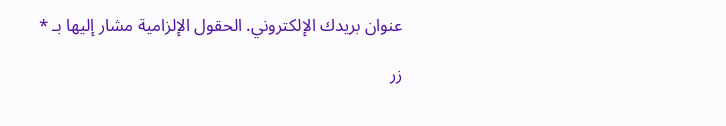عنوان بريدك الإلكتروني. الحقول الإلزامية مشار إليها بـ *

زر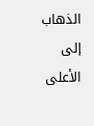الذهاب إلى الأعلى